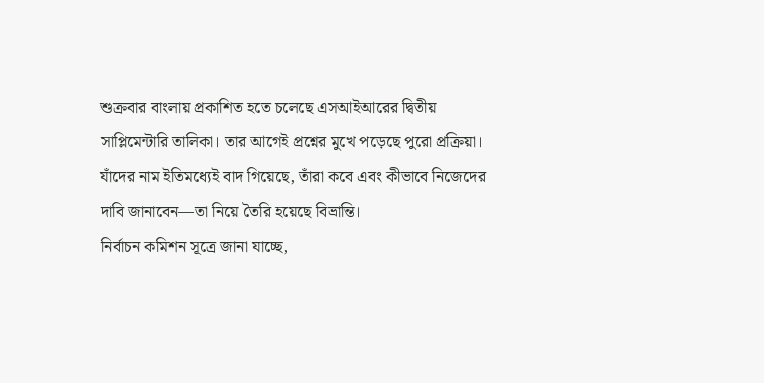শুক্রবার বাংলায় প্রকাশিত হতে চলেছে এসআইআরের দ্বিতীয় সাপ্লিমেন্টারি তালিকা। তার আগেই প্রশ্নের মুখে পড়েছে পুরো প্রক্রিয়া। যাঁদের নাম ইতিমধ্যেই বাদ গিয়েছে, তাঁরা কবে এবং কীভাবে নিজেদের দাবি জানাবেন—তা নিয়ে তৈরি হয়েছে বিভ্রান্তি।
নির্বাচন কমিশন সূত্রে জানা যাচ্ছে,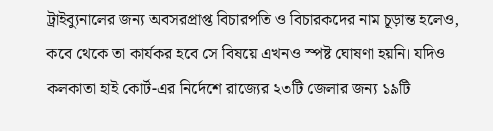ট্রাইব্যুনালের জন্য অবসরপ্রাপ্ত বিচারপতি ও বিচারকদের নাম চূড়ান্ত হলেও, কবে থেকে তা কার্যকর হবে সে বিষয়ে এখনও স্পষ্ট ঘোষণা হয়নি। যদিও কলকাতা হাই কোর্ট-এর নির্দেশে রাজ্যের ২৩টি জেলার জন্য ১৯টি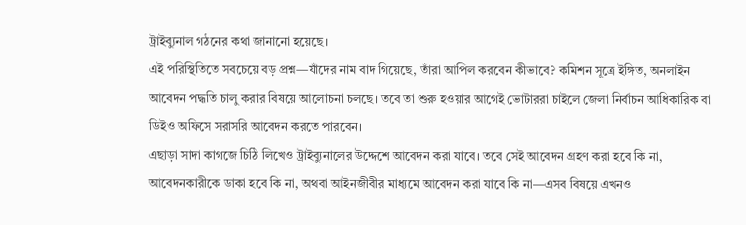ট্রাইব্যুনাল গঠনের কথা জানানো হয়েছে।
এই পরিস্থিতিতে সবচেয়ে বড় প্রশ্ন—যাঁদের নাম বাদ গিয়েছে, তাঁরা আপিল করবেন কীভাবে? কমিশন সূত্রে ইঙ্গিত, অনলাইন আবেদন পদ্ধতি চালু করার বিষয়ে আলোচনা চলছে। তবে তা শুরু হওয়ার আগেই ভোটাররা চাইলে জেলা নির্বাচন আধিকারিক বা ডিইও অফিসে সরাসরি আবেদন করতে পারবেন।
এছাড়া সাদা কাগজে চিঠি লিখেও ট্রাইব্যুনালের উদ্দেশে আবেদন করা যাবে। তবে সেই আবেদন গ্রহণ করা হবে কি না, আবেদনকারীকে ডাকা হবে কি না, অথবা আইনজীবীর মাধ্যমে আবেদন করা যাবে কি না—এসব বিষয়ে এখনও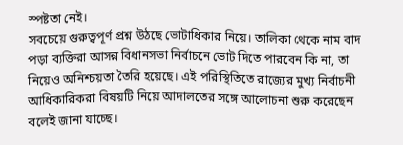স্পষ্টতা নেই।
সবচেয়ে গুরুত্বপূর্ণ প্রশ্ন উঠছে ভোটাধিকার নিয়ে। তালিকা থেকে নাম বাদ পড়া ব্যক্তিরা আসন্ন বিধানসভা নির্বাচনে ভোট দিতে পারবেন কি না, তা নিয়েও অনিশ্চয়তা তৈরি হয়েছে। এই পরিস্থিতিতে রাজ্যের মুখ্য নির্বাচনী আধিকারিকরা বিষয়টি নিয়ে আদালতের সঙ্গে আলোচনা শুরু করেছেন বলেই জানা যাচ্ছে।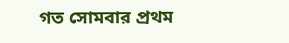গত সোমবার প্রথম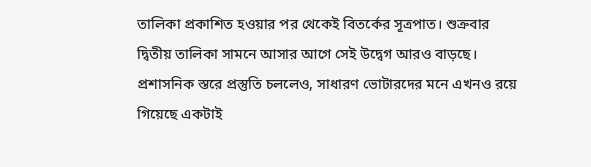তালিকা প্রকাশিত হওয়ার পর থেকেই বিতর্কের সূত্রপাত। শুক্রবার দ্বিতীয় তালিকা সামনে আসার আগে সেই উদ্বেগ আরও বাড়ছে। প্রশাসনিক স্তরে প্রস্তুতি চললেও, সাধারণ ভোটারদের মনে এখনও রয়ে গিয়েছে একটাই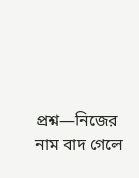প্রশ্ন—নিজের নাম বাদ গেলে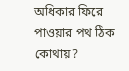অধিকার ফিরে পাওয়ার পথ ঠিক কোথায়?